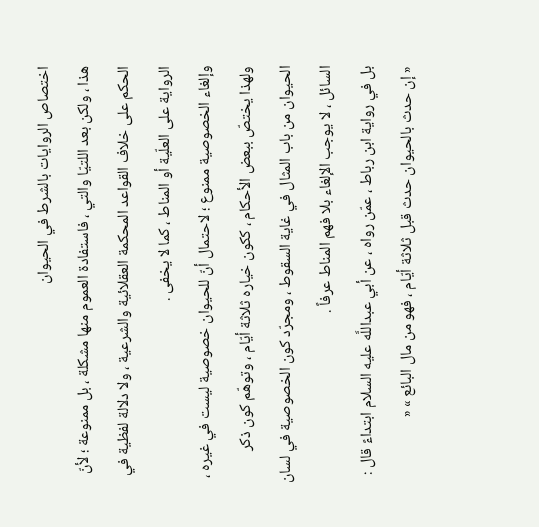اختصاص الروايات بالشرط في الحيوان
هذا ، ولكن بعد اللتيّا والتي ، فاستفادة العموم منها مشكلة ، بل ممنوعة ؛ لأنّ الحكم على خلاف القواعد المحكمة العقلائية والشرعية ، ولا دلالة لفظية في الرواية على العلّية أو المناط ، كما لا يخفى .
وإلغاء الخصوصية ممنوع ؛ لاحتمال أنّ للحيوان خصوصية ليست في غيره ، ولهذا يختصّ ببعض الأحكام ، ككون خياره ثلاثة أيّام ، وتوهّم كون ذكر الحيوان من باب المثال في غاية السقوط ، ومجرّد كون الخصوصية في لسان السائل ، لا يوجب الإلغاء بلا فهم المناط عرفاً .
بل في رواية ابن رباط ، عمّن رواه ، عن أبي عبداللَّه عليه السلام ابتداءً قال :
« إن حدث بالحيوان حدث قبل ثلاثة أيّام ، فهو من مال البائع » «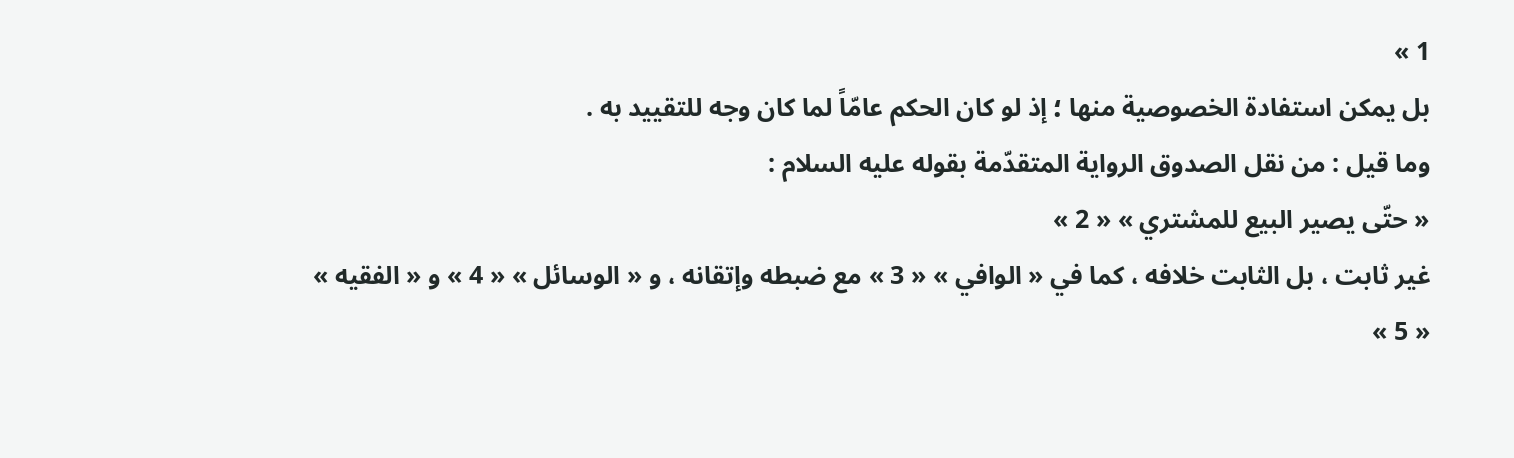1 »
بل يمكن استفادة الخصوصية منها ؛ إذ لو كان الحكم عامّاً لما كان وجه للتقييد به .
وما قيل : من نقل الصدوق الرواية المتقدّمة بقوله عليه السلام :
« حتّى يصير البيع للمشتري » « 2 »
غير ثابت ، بل الثابت خلافه ، كما في « الوافي » « 3 » مع ضبطه وإتقانه ، و « الوسائل » « 4 » و « الفقيه » « 5 »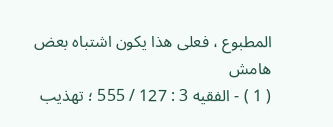المطبوع ، فعلى هذا يكون اشتباه بعض
هامش
( 1 ) - الفقيه 3 : 127 / 555 ؛ تهذيب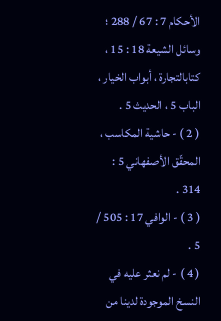الأحكام 7 : 67 / 288 ؛ وسائل الشيعة 18 : 15 ، كتابالتجارة ، أبواب الخيار ، الباب 5 ، الحديث 5 .
( 2 ) - حاشية المكاسب ، المحقّق الأصفهاني 5 : 314 .
( 3 ) - الوافي 17 : 505 / 5 .
( 4 ) - لم نعثر عليه في النسخ الموجودة لدينا من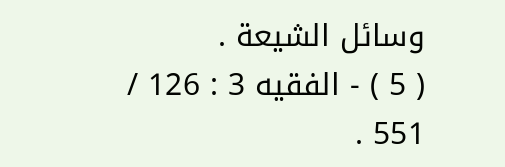وسائل الشيعة .
( 5 ) - الفقيه 3 : 126 / 551 .